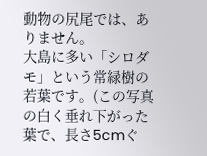動物の尻尾では、ありません。
大島に多い「シロダモ」という常緑樹の若葉です。(この写真の白く垂れ下がった葉で、長さ5cmぐ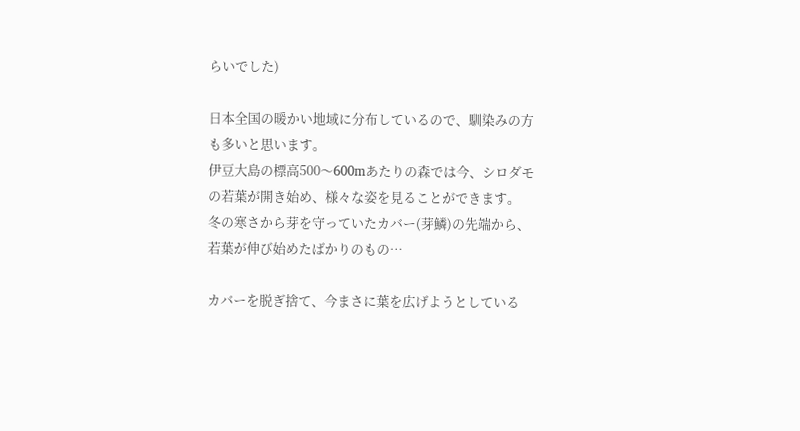らいでした)

日本全国の暖かい地域に分布しているので、馴染みの方も多いと思います。
伊豆大島の標高500〜600mあたりの森では今、シロダモの若葉が開き始め、様々な姿を見ることができます。
冬の寒さから芽を守っていたカバー(芽鱗)の先端から、若葉が伸び始めたばかりのもの…

カバーを脱ぎ捨て、今まさに葉を広げようとしている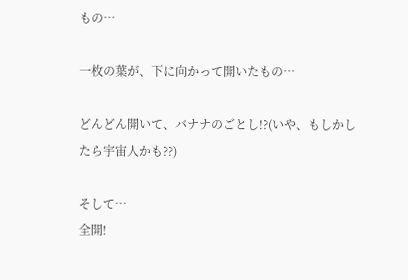もの…

一枚の葉が、下に向かって開いたもの…

どんどん開いて、バナナのごとし!?(いや、もしかしたら宇宙人かも??)

そして…
全開!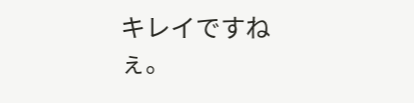キレイですねぇ。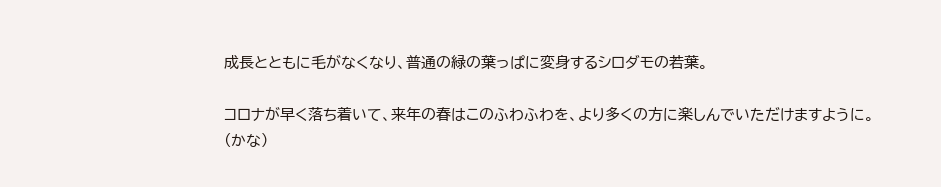成長とともに毛がなくなり、普通の緑の葉っぱに変身するシロダモの若葉。

コロナが早く落ち着いて、来年の春はこのふわふわを、より多くの方に楽しんでいただけますように。
(かな)